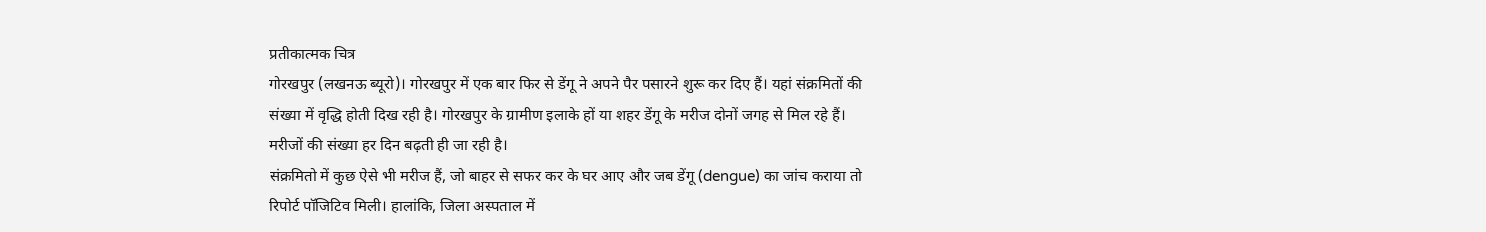प्रतीकात्मक चित्र
गोरखपुर (लखनऊ ब्यूरो)। गोरखपुर में एक बार फिर से डेंगू ने अपने पैर पसारने शुरू कर दिए हैं। यहां संक्रमितों की संख्या में वृद्धि होती दिख रही है। गोरखपुर के ग्रामीण इलाके हों या शहर डेंगू के मरीज दोनों जगह से मिल रहे हैं। मरीजों की संख्या हर दिन बढ़ती ही जा रही है।
संक्रमितो में कुछ ऐसे भी मरीज हैं, जो बाहर से सफर कर के घर आए और जब डेंगू (dengue) का जांच कराया तो रिपोर्ट पॉजिटिव मिली। हालांकि, जिला अस्पताल में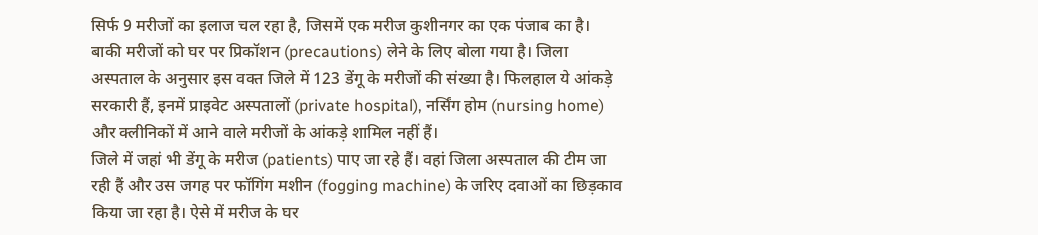सिर्फ 9 मरीजों का इलाज चल रहा है, जिसमें एक मरीज कुशीनगर का एक पंजाब का है। बाकी मरीजों को घर पर प्रिकॉशन (precautions) लेने के लिए बोला गया है। जिला अस्पताल के अनुसार इस वक्त जिले में 123 डेंगू के मरीजों की संख्या है। फिलहाल ये आंकड़े सरकारी हैं, इनमें प्राइवेट अस्पतालों (private hospital), नर्सिंग होम (nursing home) और क्लीनिकों में आने वाले मरीजों के आंकड़े शामिल नहीं हैं।
जिले में जहां भी डेंगू के मरीज (patients) पाए जा रहे हैं। वहां जिला अस्पताल की टीम जा रही हैं और उस जगह पर फॉगिंग मशीन (fogging machine) के जरिए दवाओं का छिड़काव किया जा रहा है। ऐसे में मरीज के घर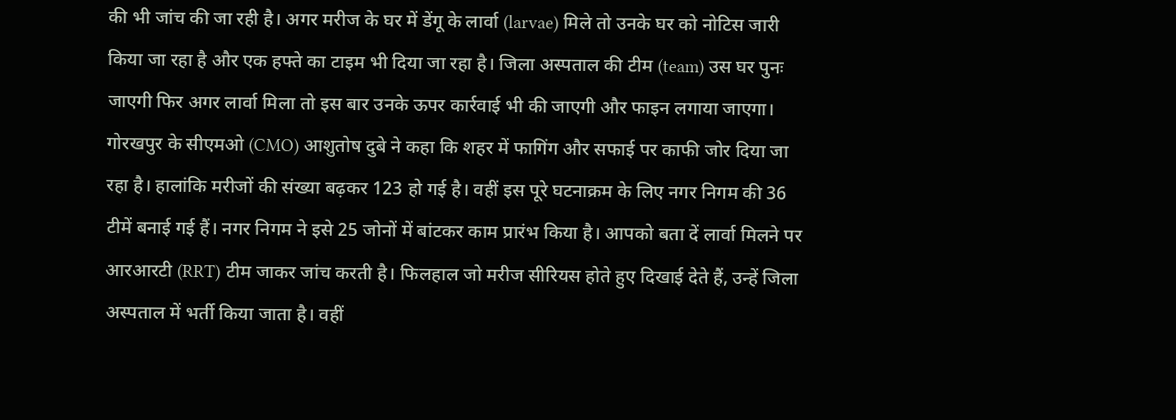की भी जांच की जा रही है। अगर मरीज के घर में डेंगू के लार्वा (larvae) मिले तो उनके घर को नोटिस जारी किया जा रहा है और एक हफ्ते का टाइम भी दिया जा रहा है। जिला अस्पताल की टीम (team) उस घर पुनः जाएगी फिर अगर लार्वा मिला तो इस बार उनके ऊपर कार्रवाई भी की जाएगी और फाइन लगाया जाएगा।
गोरखपुर के सीएमओ (CMO) आशुतोष दुबे ने कहा कि शहर में फागिंग और सफाई पर काफी जोर दिया जा रहा है। हालांकि मरीजों की संख्या बढ़कर 123 हो गई है। वहीं इस पूरे घटनाक्रम के लिए नगर निगम की 36 टीमें बनाई गई हैं। नगर निगम ने इसे 25 जोनों में बांटकर काम प्रारंभ किया है। आपको बता दें लार्वा मिलने पर आरआरटी (RRT) टीम जाकर जांच करती है। फिलहाल जो मरीज सीरियस होते हुए दिखाई देते हैं, उन्हें जिला अस्पताल में भर्ती किया जाता है। वहीं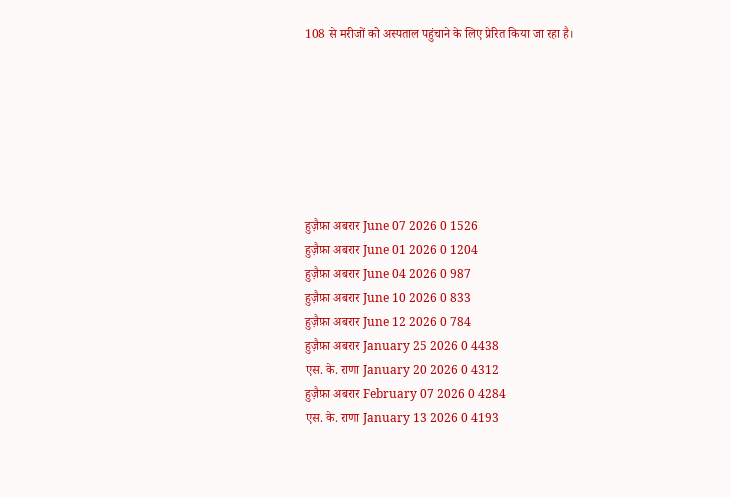108 से मरीजों को अस्पताल पहुंचाने के लिए प्रेरित किया जा रहा है।







हुज़ैफ़ा अबरार June 07 2026 0 1526
हुज़ैफ़ा अबरार June 01 2026 0 1204
हुज़ैफ़ा अबरार June 04 2026 0 987
हुज़ैफ़ा अबरार June 10 2026 0 833
हुज़ैफ़ा अबरार June 12 2026 0 784
हुज़ैफ़ा अबरार January 25 2026 0 4438
एस. के. राणा January 20 2026 0 4312
हुज़ैफ़ा अबरार February 07 2026 0 4284
एस. के. राणा January 13 2026 0 4193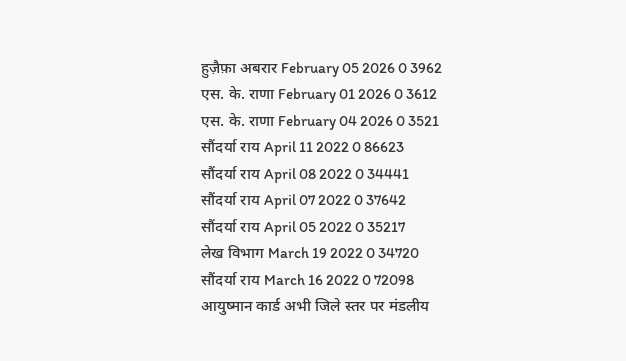हुज़ैफ़ा अबरार February 05 2026 0 3962
एस. के. राणा February 01 2026 0 3612
एस. के. राणा February 04 2026 0 3521
सौंदर्या राय April 11 2022 0 86623
सौंदर्या राय April 08 2022 0 34441
सौंदर्या राय April 07 2022 0 37642
सौंदर्या राय April 05 2022 0 35217
लेख विभाग March 19 2022 0 34720
सौंदर्या राय March 16 2022 0 72098
आयुष्मान कार्ड अभी जिले स्तर पर मंडलीय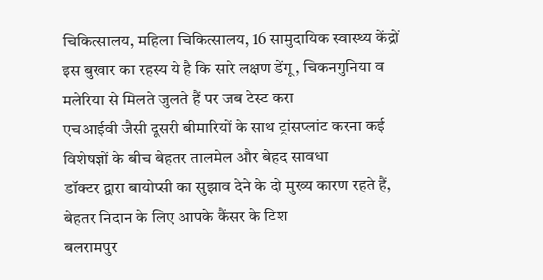चिकित्सालय, महिला चिकित्सालय, 16 सामुदायिक स्वास्थ्य केंद्रों
इस बुखार का रहस्य ये है कि सारे लक्षण डेंगू, चिकनगुनिया व मलेरिया से मिलते जुलते हैं पर जब टेस्ट करा
एचआईवी जैसी दूसरी बीमारियों के साथ ट्रांसप्लांट करना कई विशेषज्ञों के बीच बेहतर तालमेल और बेहद सावधा
डॉक्टर द्वारा बायोप्सी का सुझाव देने के दो मुख्य कारण रहते हैं, बेहतर निदान के लिए आपके कैंसर के टिश
बलरामपुर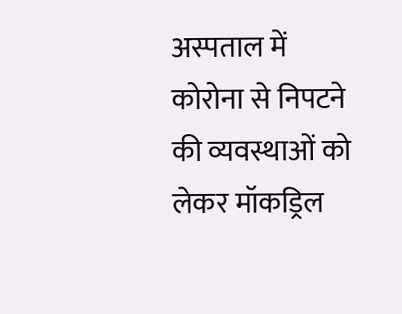अस्पताल में कोरोना से निपटने की व्यवस्थाओं को लेकर मॉकड्रिल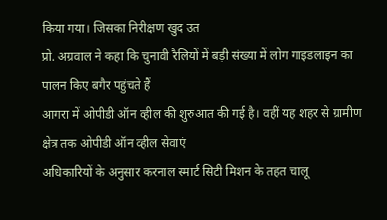किया गया। जिसका निरीक्षण खुद उत
प्रो. अग्रवाल ने कहा कि चुनावी रैलियों में बड़ी संख्या में लोग गाइडलाइन का पालन किए बगैर पहुंचते हैं
आगरा में ओपीडी ऑन व्हील की शुरुआत की गई है। वहीं यह शहर से ग्रामीण क्षेत्र तक ओपीडी ऑन व्हील सेवाएं
अधिकारियों के अनुसार करनाल स्मार्ट सिटी मिशन के तहत चालू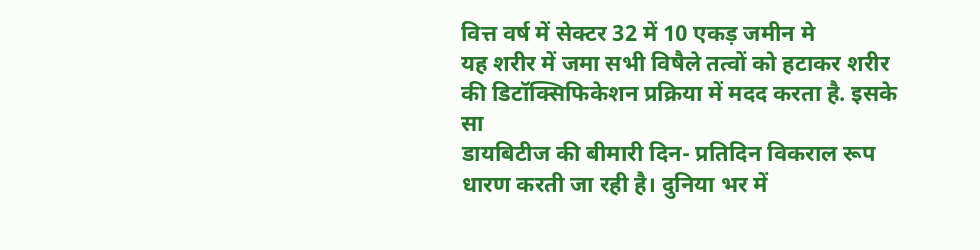वित्त वर्ष में सेक्टर 32 में 10 एकड़ जमीन मे
यह शरीर में जमा सभी विषैले तत्वों को हटाकर शरीर की डिटॉक्सिफिकेशन प्रक्रिया में मदद करता है. इसके सा
डायबिटीज की बीमारी दिन- प्रतिदिन विकराल रूप धारण करती जा रही है। दुनिया भर में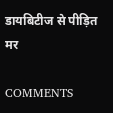डायबिटीज से पीड़ित मर

COMMENTS